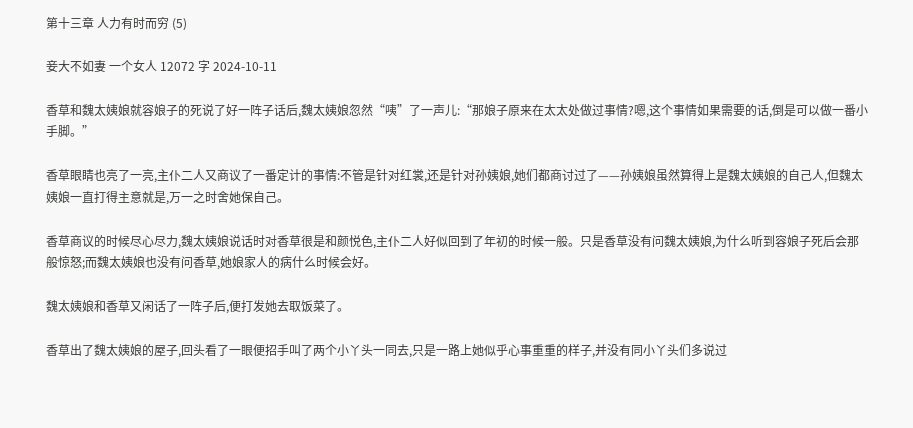第十三章 人力有时而穷 (5)

妾大不如妻 一个女人 12072 字 2024-10-11

香草和魏太姨娘就容娘子的死说了好一阵子话后,魏太姨娘忽然“咦”了一声儿:“那娘子原来在太太处做过事情?嗯,这个事情如果需要的话,倒是可以做一番小手脚。”

香草眼睛也亮了一亮,主仆二人又商议了一番定计的事情:不管是针对红裳,还是针对孙姨娘,她们都商讨过了——孙姨娘虽然算得上是魏太姨娘的自己人,但魏太姨娘一直打得主意就是,万一之时舍她保自己。

香草商议的时候尽心尽力,魏太姨娘说话时对香草很是和颜悦色,主仆二人好似回到了年初的时候一般。只是香草没有问魏太姨娘,为什么听到容娘子死后会那般惊怒;而魏太姨娘也没有问香草,她娘家人的病什么时候会好。

魏太姨娘和香草又闲话了一阵子后,便打发她去取饭菜了。

香草出了魏太姨娘的屋子,回头看了一眼便招手叫了两个小丫头一同去,只是一路上她似乎心事重重的样子,并没有同小丫头们多说过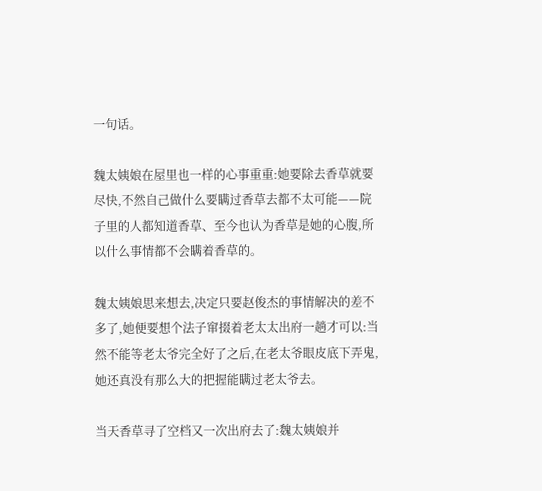一句话。

魏太姨娘在屋里也一样的心事重重:她要除去香草就要尽快,不然自己做什么要瞒过香草去都不太可能——院子里的人都知道香草、至今也认为香草是她的心腹,所以什么事情都不会瞒着香草的。

魏太姨娘思来想去,决定只要赵俊杰的事情解决的差不多了,她便要想个法子窜掇着老太太出府一趟才可以:当然不能等老太爷完全好了之后,在老太爷眼皮底下弄鬼,她还真没有那么大的把握能瞒过老太爷去。

当天香草寻了空档又一次出府去了:魏太姨娘并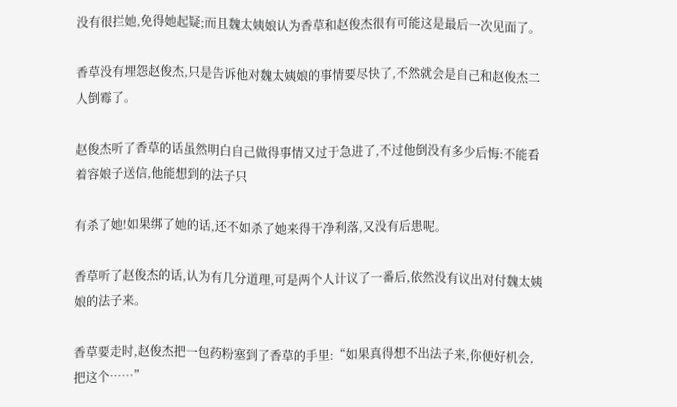没有很拦她,免得她起疑;而且魏太姨娘认为香草和赵俊杰很有可能这是最后一次见面了。

香草没有埋怨赵俊杰,只是告诉他对魏太姨娘的事情要尽快了,不然就会是自己和赵俊杰二人倒霉了。

赵俊杰听了香草的话虽然明白自己做得事情又过于急进了,不过他倒没有多少后悔:不能看着容娘子送信,他能想到的法子只

有杀了她!如果绑了她的话,还不如杀了她来得干净利落,又没有后患呢。

香草听了赵俊杰的话,认为有几分道理,可是两个人计议了一番后,依然没有议出对付魏太姨娘的法子来。

香草要走时,赵俊杰把一包药粉塞到了香草的手里:“如果真得想不出法子来,你便好机会,把这个……”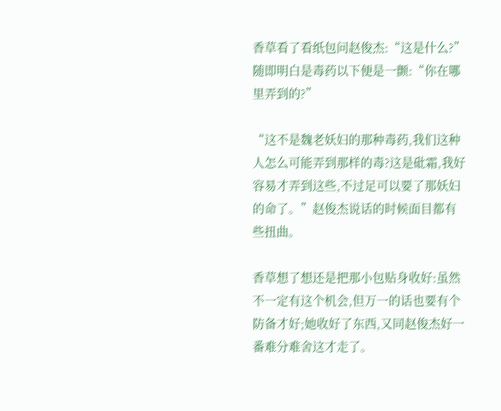香草看了看纸包问赵俊杰:“这是什么?”随即明白是毒药以下便是一颤:“你在哪里弄到的?”

“这不是魏老妖妇的那种毒药,我们这种人怎么可能弄到那样的毒?这是砒霜,我好容易才弄到这些,不过足可以要了那妖妇的命了。”赵俊杰说话的时候面目都有些扭曲。

香草想了想还是把那小包贴身收好:虽然不一定有这个机会,但万一的话也要有个防备才好;她收好了东西,又同赵俊杰好一番难分难舍这才走了。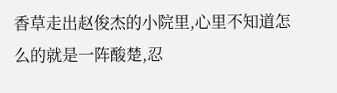香草走出赵俊杰的小院里,心里不知道怎么的就是一阵酸楚,忍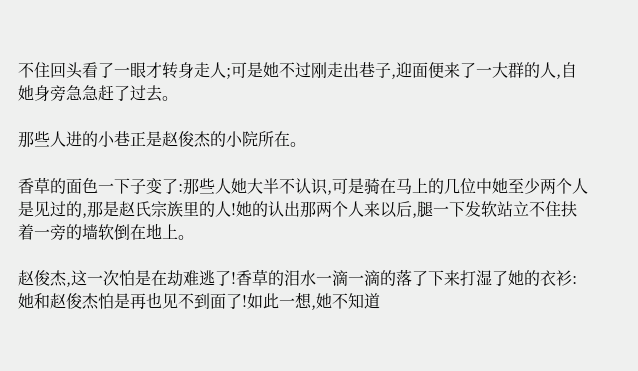不住回头看了一眼才转身走人;可是她不过刚走出巷子,迎面便来了一大群的人,自她身旁急急赶了过去。

那些人进的小巷正是赵俊杰的小院所在。

香草的面色一下子变了:那些人她大半不认识,可是骑在马上的几位中她至少两个人是见过的,那是赵氏宗族里的人!她的认出那两个人来以后,腿一下发软站立不住扶着一旁的墙软倒在地上。

赵俊杰,这一次怕是在劫难逃了!香草的泪水一滴一滴的落了下来打湿了她的衣衫:她和赵俊杰怕是再也见不到面了!如此一想,她不知道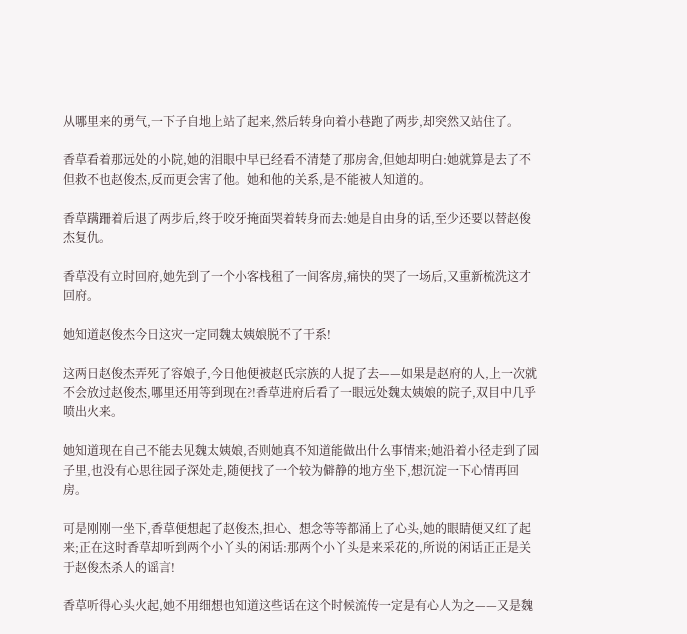从哪里来的勇气,一下子自地上站了起来,然后转身向着小巷跑了两步,却突然又站住了。

香草看着那远处的小院,她的泪眼中早已经看不清楚了那房舍,但她却明白:她就算是去了不但救不也赵俊杰,反而更会害了他。她和他的关系,是不能被人知道的。

香草蹒跚着后退了两步后,终于咬牙掩面哭着转身而去:她是自由身的话,至少还要以替赵俊杰复仇。

香草没有立时回府,她先到了一个小客栈租了一间客房,痛快的哭了一场后,又重新梳洗这才回府。

她知道赵俊杰今日这灾一定同魏太姨娘脱不了干系!

这两日赵俊杰弄死了容娘子,今日他便被赵氏宗族的人捉了去——如果是赵府的人,上一次就不会放过赵俊杰,哪里还用等到现在?!香草进府后看了一眼远处魏太姨娘的院子,双目中几乎喷出火来。

她知道现在自己不能去见魏太姨娘,否则她真不知道能做出什么事情来;她沿着小径走到了园子里,也没有心思往园子深处走,随便找了一个较为僻静的地方坐下,想沉淀一下心情再回房。

可是刚刚一坐下,香草便想起了赵俊杰,担心、想念等等都涌上了心头,她的眼睛便又红了起来;正在这时香草却听到两个小丫头的闲话:那两个小丫头是来采花的,所说的闲话正正是关于赵俊杰杀人的谣言!

香草听得心头火起,她不用细想也知道这些话在这个时候流传一定是有心人为之——又是魏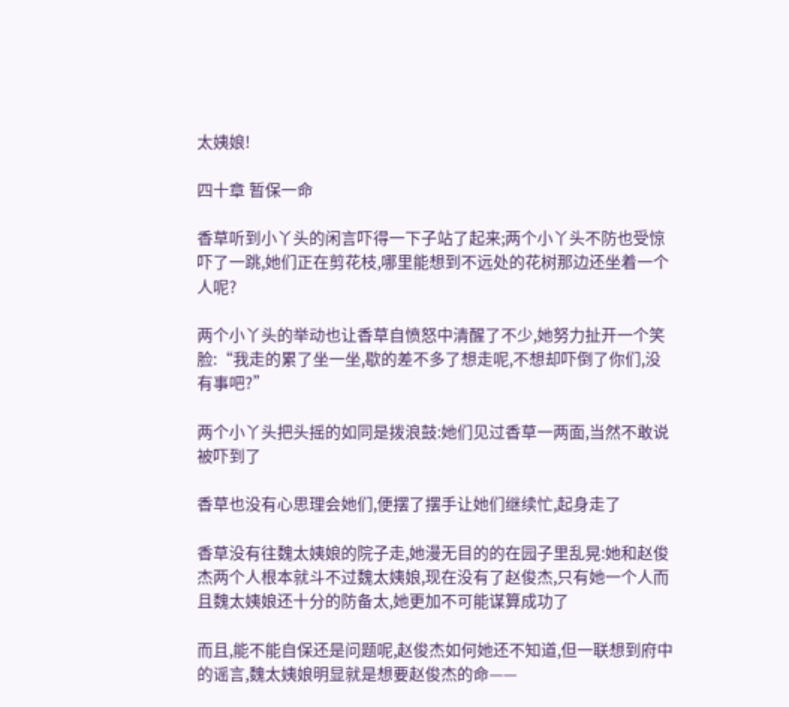太姨娘!

四十章 暂保一命

香草听到小丫头的闲言吓得一下子站了起来;两个小丫头不防也受惊吓了一跳,她们正在剪花枝,哪里能想到不远处的花树那边还坐着一个人呢?

两个小丫头的举动也让香草自愤怒中清醒了不少,她努力扯开一个笑脸:“我走的累了坐一坐,歇的差不多了想走呢,不想却吓倒了你们,没有事吧?”

两个小丫头把头摇的如同是拨浪鼓:她们见过香草一两面,当然不敢说被吓到了

香草也没有心思理会她们,便摆了摆手让她们继续忙,起身走了

香草没有往魏太姨娘的院子走,她漫无目的的在园子里乱晃:她和赵俊杰两个人根本就斗不过魏太姨娘,现在没有了赵俊杰,只有她一个人而且魏太姨娘还十分的防备太,她更加不可能谋算成功了

而且,能不能自保还是问题呢,赵俊杰如何她还不知道,但一联想到府中的谣言,魏太姨娘明显就是想要赵俊杰的命——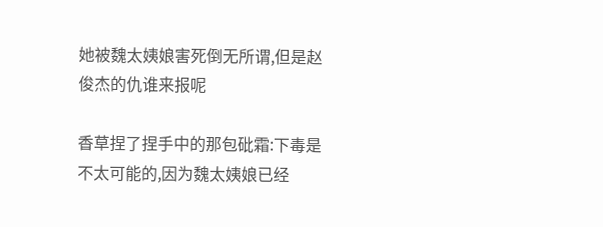她被魏太姨娘害死倒无所谓,但是赵俊杰的仇谁来报呢

香草捏了捏手中的那包砒霜:下毒是不太可能的,因为魏太姨娘已经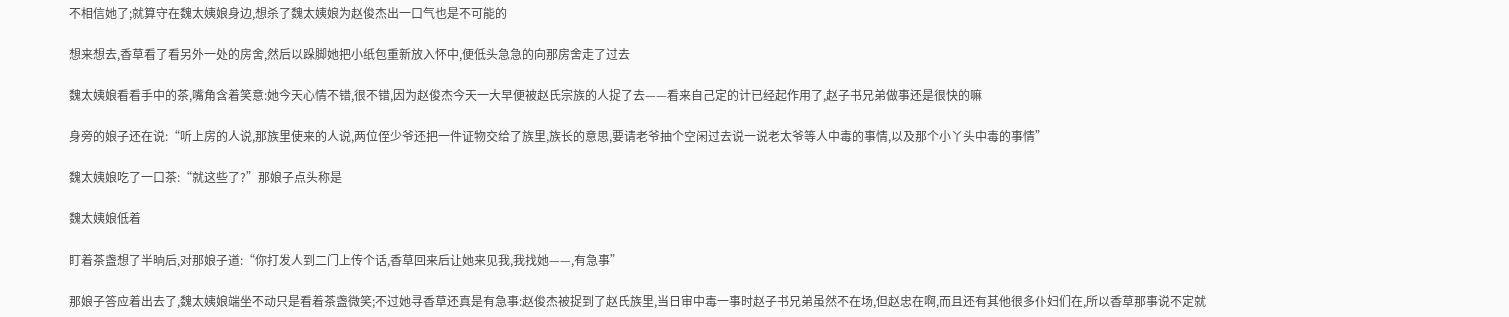不相信她了;就算守在魏太姨娘身边,想杀了魏太姨娘为赵俊杰出一口气也是不可能的

想来想去,香草看了看另外一处的房舍,然后以跺脚她把小纸包重新放入怀中,便低头急急的向那房舍走了过去

魏太姨娘看看手中的茶,嘴角含着笑意:她今天心情不错,很不错,因为赵俊杰今天一大早便被赵氏宗族的人捉了去——看来自己定的计已经起作用了,赵子书兄弟做事还是很快的嘛

身旁的娘子还在说:“听上房的人说,那族里使来的人说,两位侄少爷还把一件证物交给了族里,族长的意思,要请老爷抽个空闲过去说一说老太爷等人中毒的事情,以及那个小丫头中毒的事情”

魏太姨娘吃了一口茶:“就这些了?”那娘子点头称是

魏太姨娘低着

盯着茶盏想了半晌后,对那娘子道:“你打发人到二门上传个话,香草回来后让她来见我,我找她——,有急事”

那娘子答应着出去了,魏太姨娘端坐不动只是看着茶盏微笑;不过她寻香草还真是有急事:赵俊杰被捉到了赵氏族里,当日审中毒一事时赵子书兄弟虽然不在场,但赵忠在啊,而且还有其他很多仆妇们在,所以香草那事说不定就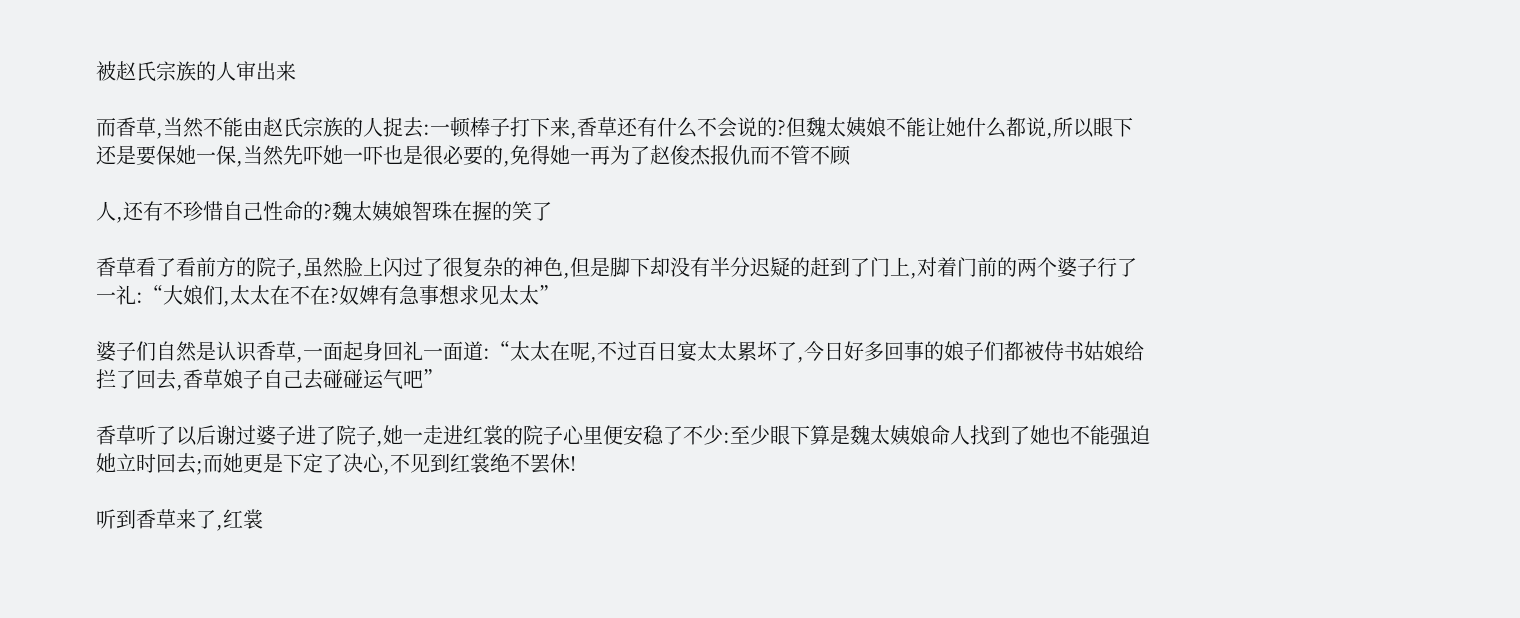被赵氏宗族的人审出来

而香草,当然不能由赵氏宗族的人捉去:一顿棒子打下来,香草还有什么不会说的?但魏太姨娘不能让她什么都说,所以眼下还是要保她一保,当然先吓她一吓也是很必要的,免得她一再为了赵俊杰报仇而不管不顾

人,还有不珍惜自己性命的?魏太姨娘智珠在握的笑了

香草看了看前方的院子,虽然脸上闪过了很复杂的神色,但是脚下却没有半分迟疑的赶到了门上,对着门前的两个婆子行了一礼:“大娘们,太太在不在?奴婢有急事想求见太太”

婆子们自然是认识香草,一面起身回礼一面道:“太太在呢,不过百日宴太太累坏了,今日好多回事的娘子们都被侍书姑娘给拦了回去,香草娘子自己去碰碰运气吧”

香草听了以后谢过婆子进了院子,她一走进红裳的院子心里便安稳了不少:至少眼下算是魏太姨娘命人找到了她也不能强迫她立时回去;而她更是下定了决心,不见到红裳绝不罢休!

听到香草来了,红裳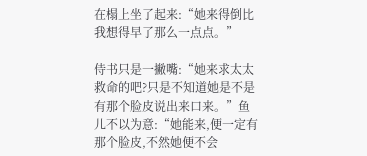在榻上坐了起来:“她来得倒比我想得早了那么一点点。”

侍书只是一撇嘴:“她来求太太救命的吧?只是不知道她是不是有那个脸皮说出来口来。”鱼儿不以为意:“她能来,便一定有那个脸皮,不然她便不会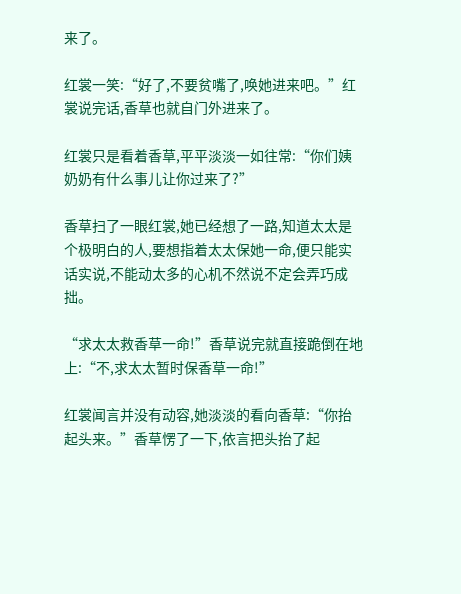来了。

红裳一笑:“好了,不要贫嘴了,唤她进来吧。”红裳说完话,香草也就自门外进来了。

红裳只是看着香草,平平淡淡一如往常:“你们姨奶奶有什么事儿让你过来了?”

香草扫了一眼红裳,她已经想了一路,知道太太是个极明白的人,要想指着太太保她一命,便只能实话实说,不能动太多的心机不然说不定会弄巧成拙。

“求太太救香草一命!”香草说完就直接跪倒在地上:“不,求太太暂时保香草一命!”

红裳闻言并没有动容,她淡淡的看向香草:“你抬起头来。”香草愣了一下,依言把头抬了起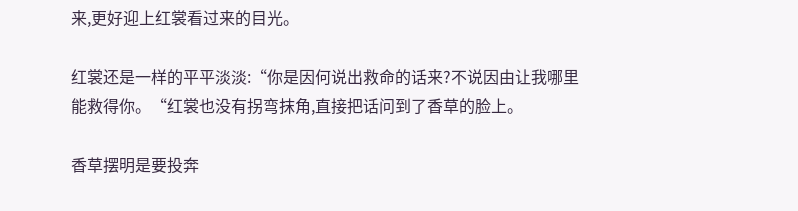来,更好迎上红裳看过来的目光。

红裳还是一样的平平淡淡:“你是因何说出救命的话来?不说因由让我哪里能救得你。“红裳也没有拐弯抹角,直接把话问到了香草的脸上。

香草摆明是要投奔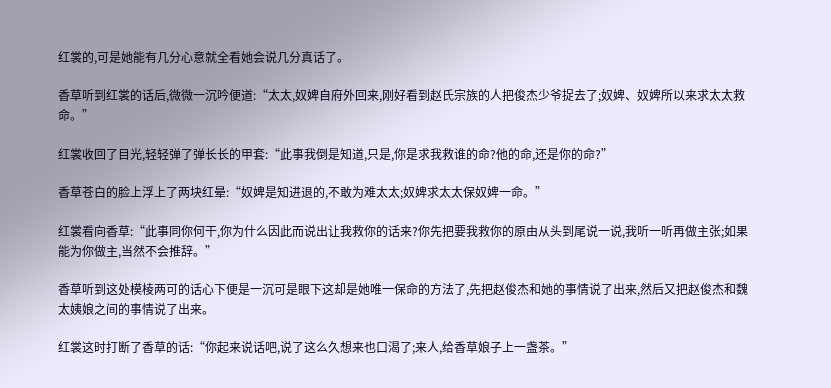红裳的,可是她能有几分心意就全看她会说几分真话了。

香草听到红裳的话后,微微一沉吟便道:“太太,奴婢自府外回来,刚好看到赵氏宗族的人把俊杰少爷捉去了;奴婢、奴婢所以来求太太救命。”

红裳收回了目光,轻轻弹了弹长长的甲套:“此事我倒是知道,只是,你是求我救谁的命?他的命,还是你的命?”

香草苍白的脸上浮上了两块红晕:“奴婢是知进退的,不敢为难太太;奴婢求太太保奴婢一命。”

红裳看向香草:“此事同你何干,你为什么因此而说出让我救你的话来?你先把要我救你的原由从头到尾说一说,我听一听再做主张;如果能为你做主,当然不会推辞。”

香草听到这处模棱两可的话心下便是一沉可是眼下这却是她唯一保命的方法了,先把赵俊杰和她的事情说了出来,然后又把赵俊杰和魏太姨娘之间的事情说了出来。

红裳这时打断了香草的话:“你起来说话吧,说了这么久想来也口渴了;来人,给香草娘子上一盏茶。”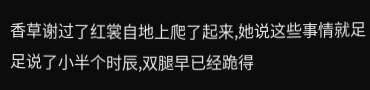香草谢过了红裳自地上爬了起来,她说这些事情就足足说了小半个时辰,双腿早已经跪得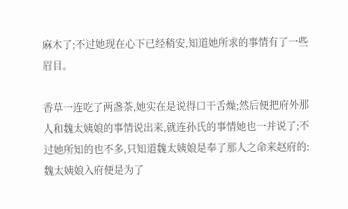麻木了;不过她现在心下已经稍安,知道她所求的事情有了一些眉目。

香草一连吃了两盏茶,她实在是说得口干舌燥;然后便把府外那人和魏太姨娘的事情说出来,就连孙氏的事情她也一并说了;不过她所知的也不多,只知道魏太姨娘是奉了那人之命来赵府的:魏太姨娘入府便是为了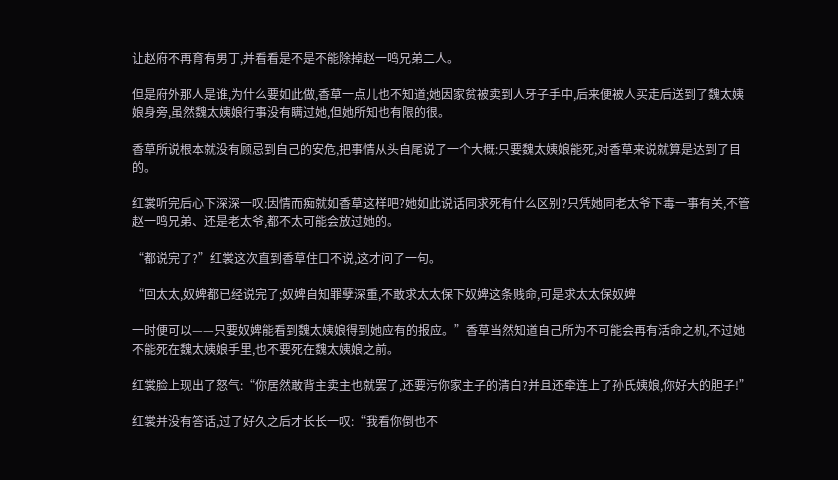让赵府不再育有男丁,并看看是不是不能除掉赵一鸣兄弟二人。

但是府外那人是谁,为什么要如此做,香草一点儿也不知道;她因家贫被卖到人牙子手中,后来便被人买走后送到了魏太姨娘身旁,虽然魏太姨娘行事没有瞒过她,但她所知也有限的很。

香草所说根本就没有顾忌到自己的安危,把事情从头自尾说了一个大概:只要魏太姨娘能死,对香草来说就算是达到了目的。

红裳听完后心下深深一叹:因情而痴就如香草这样吧?她如此说话同求死有什么区别?只凭她同老太爷下毒一事有关,不管赵一鸣兄弟、还是老太爷,都不太可能会放过她的。

“都说完了?”红裳这次直到香草住口不说,这才问了一句。

“回太太,奴婢都已经说完了;奴婢自知罪孽深重,不敢求太太保下奴婢这条贱命,可是求太太保奴婢

一时便可以——只要奴婢能看到魏太姨娘得到她应有的报应。”香草当然知道自己所为不可能会再有活命之机,不过她不能死在魏太姨娘手里,也不要死在魏太姨娘之前。

红裳脸上现出了怒气:“你居然敢背主卖主也就罢了,还要污你家主子的清白?并且还牵连上了孙氏姨娘,你好大的胆子!”

红裳并没有答话,过了好久之后才长长一叹:“我看你倒也不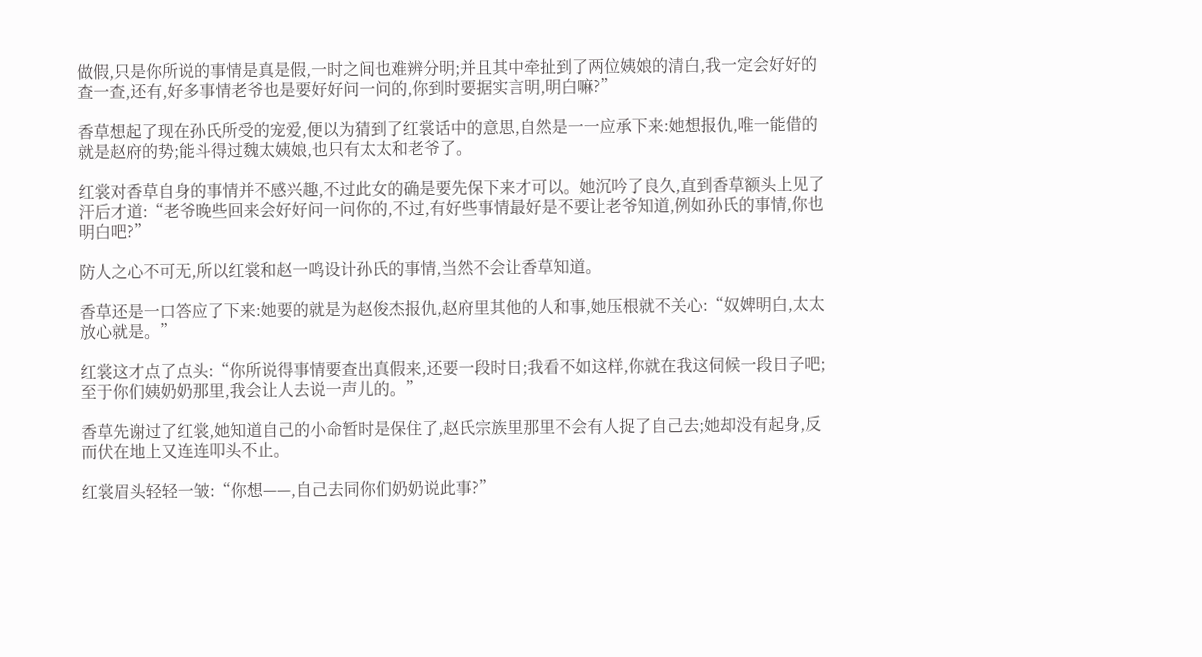做假,只是你所说的事情是真是假,一时之间也难辨分明;并且其中牵扯到了两位姨娘的清白,我一定会好好的查一查,还有,好多事情老爷也是要好好问一问的,你到时要据实言明,明白嘛?”

香草想起了现在孙氏所受的宠爱,便以为猜到了红裳话中的意思,自然是一一应承下来:她想报仇,唯一能借的就是赵府的势;能斗得过魏太姨娘,也只有太太和老爷了。

红裳对香草自身的事情并不感兴趣,不过此女的确是要先保下来才可以。她沉吟了良久,直到香草额头上见了汗后才道:“老爷晚些回来会好好问一问你的,不过,有好些事情最好是不要让老爷知道,例如孙氏的事情,你也明白吧?”

防人之心不可无,所以红裳和赵一鸣设计孙氏的事情,当然不会让香草知道。

香草还是一口答应了下来:她要的就是为赵俊杰报仇,赵府里其他的人和事,她压根就不关心:“奴婢明白,太太放心就是。”

红裳这才点了点头:“你所说得事情要查出真假来,还要一段时日;我看不如这样,你就在我这伺候一段日子吧;至于你们姨奶奶那里,我会让人去说一声儿的。”

香草先谢过了红裳,她知道自己的小命暂时是保住了,赵氏宗族里那里不会有人捉了自己去;她却没有起身,反而伏在地上又连连叩头不止。

红裳眉头轻轻一皱:“你想——,自己去同你们奶奶说此事?”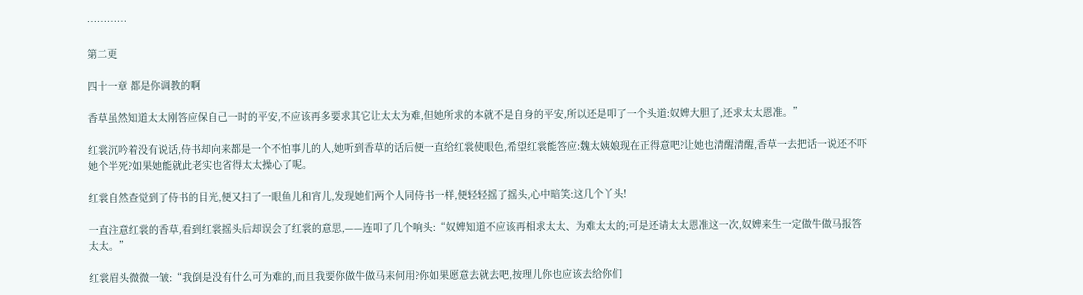…………

第二更

四十一章 都是你调教的啊

香草虽然知道太太刚答应保自己一时的平安,不应该再多要求其它让太太为难,但她所求的本就不是自身的平安,所以还是叩了一个头道:奴婢大胆了,还求太太恩准。”

红裳沉吟着没有说话,侍书却向来都是一个不怕事儿的人,她听到香草的话后便一直给红裳使眼色,希望红裳能答应:魏太姨娘现在正得意吧?让她也清醒清醒,香草一去把话一说还不吓她个半死?如果她能就此老实也省得太太操心了呢。

红裳自然查觉到了侍书的目光,便又扫了一眼鱼儿和宵儿,发现她们两个人同侍书一样,便轻轻摇了摇头,心中暗笑:这几个丫头!

一直注意红裳的香草,看到红裳摇头后却误会了红裳的意思,——连叩了几个响头:“奴婢知道不应该再相求太太、为难太太的;可是还请太太恩准这一次,奴婢来生一定做牛做马报答太太。”

红裳眉头微微一皱:“我倒是没有什么可为难的,而且我要你做牛做马耒何用?你如果愿意去就去吧,按理儿你也应该去给你们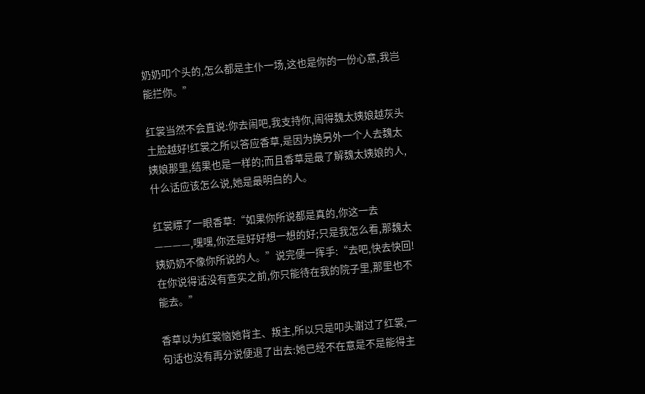奶奶叩个头的,怎么都是主仆一场,这也是你的一份心意,我岂能拦你。”

红裳当然不会直说:你去闹吧,我支持你,闹得魏太姨娘越灰头土脸越好!红裳之所以答应香草,是因为换另外一个人去魏太姨娘那里,结果也是一样的;而且香草是最了解魏太姨娘的人,什么话应该怎么说,她是最明白的人。

红裳瞟了一眼香草:“如果你所说都是真的,你这一去————,嘿嘿,你还是好好想一想的好;只是我怎么看,那魏太姨奶奶不像你所说的人。”说完便一挥手:“去吧,快去快回!在你说得话没有查实之前,你只能待在我的院子里,那里也不能去。”

香草以为红裳恼她背主、叛主,所以只是叩头谢过了红裳,一句话也没有再分说便退了出去:她已经不在意是不是能得主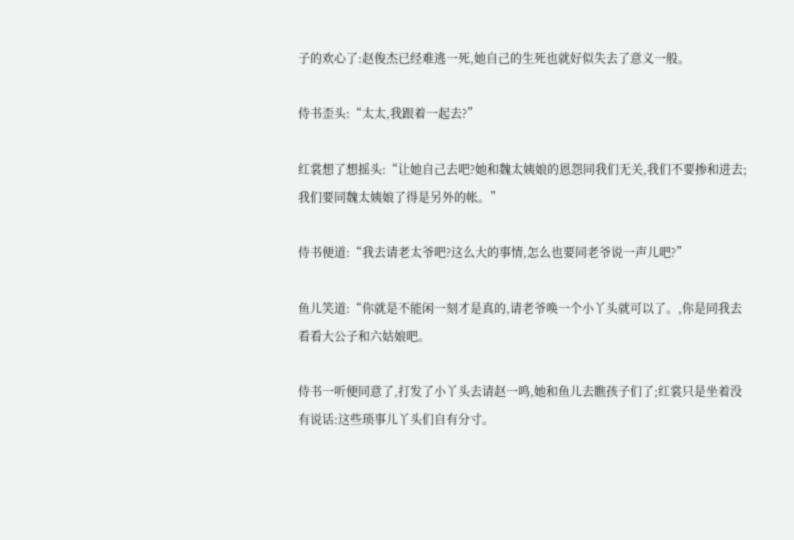子的欢心了:赵俊杰已经难逃一死,她自己的生死也就好似失去了意义一般。

侍书歪头:“太太,我跟着一起去?”

红裳想了想摇头:“让她自己去吧?她和魏太姨娘的恩怨同我们无关,我们不要掺和进去;我们要同魏太姨娘了得是另外的帐。”

侍书便道:“我去请老太爷吧?这么大的事情,怎么也要同老爷说一声儿吧?”

鱼儿笑道:“你就是不能闲一刻才是真的,请老爷唤一个小丫头就可以了。,你是同我去看看大公子和六姑娘吧。

侍书一听便同意了,打发了小丫头去请赵一鸣,她和鱼儿去瞧孩子们了;红裳只是坐着没有说话:这些琐事儿丫头们自有分寸。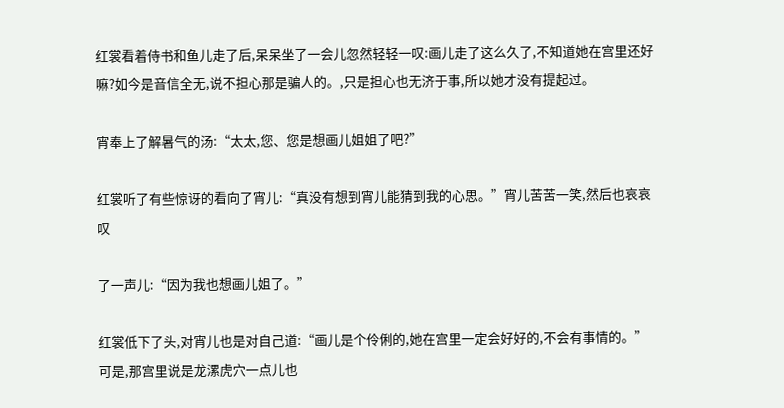红裳看着侍书和鱼儿走了后,呆呆坐了一会儿忽然轻轻一叹:画儿走了这么久了,不知道她在宫里还好嘛?如今是音信全无,说不担心那是骗人的。,只是担心也无济于事,所以她才没有提起过。

宵奉上了解暑气的汤:“太太,您、您是想画儿姐姐了吧?”

红裳听了有些惊讶的看向了宵儿:“真没有想到宵儿能猜到我的心思。”宵儿苦苦一笑,然后也哀哀叹

了一声儿:“因为我也想画儿姐了。”

红裳低下了头,对宵儿也是对自己道:“画儿是个伶俐的,她在宫里一定会好好的,不会有事情的。”可是,那宫里说是龙漯虎穴一点儿也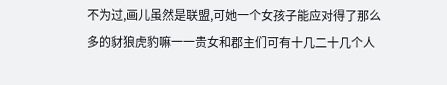不为过,画儿虽然是联盟,可她一个女孩子能应对得了那么多的豺狼虎豹嘛一一贵女和郡主们可有十几二十几个人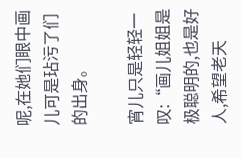呢,在她们眼中画儿可是玷污了们的出身。

宵儿只是轻轻一叹:“画儿姐姐是极聪明的,也是好人,希望老天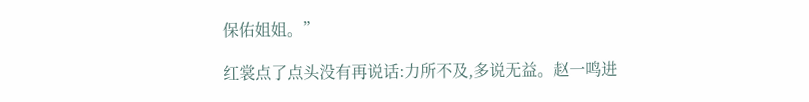保佑姐姐。”

红裳点了点头没有再说话:力所不及,多说无益。赵一鸣进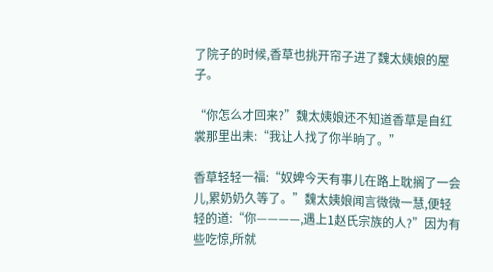了院子的时候,香草也挑开帘子进了魏太姨娘的屋子。

“你怎么才回来?”魏太姨娘还不知道香草是自红裳那里出耒:“我让人找了你半晌了。”

香草轻轻一福:“奴婢今天有事儿在路上耽搁了一会儿,累奶奶久等了。”魏太姨娘闻言微微一慧,便轻轻的道:“你————,遇上1赵氏宗族的人?”因为有些吃惊,所就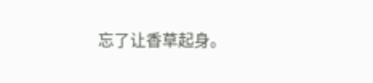忘了让香草起身。